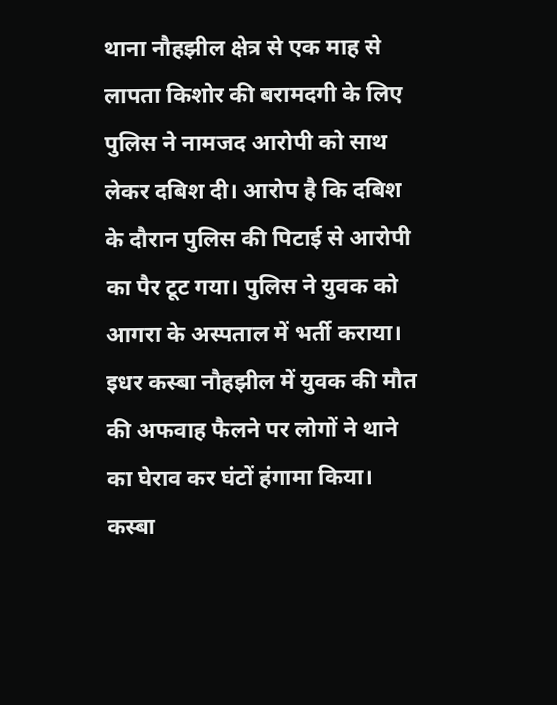थाना नौहझील क्षेत्र से एक माह से लापता किशोर की बरामदगी के लिए पुलिस ने नामजद आरोपी को साथ लेकर दबिश दी। आरोप है कि दबिश के दौरान पुलिस की पिटाई से आरोपी का पैर टूट गया। पुलिस ने युवक को आगरा के अस्पताल में भर्ती कराया। इधर कस्बा नौहझील में युवक की मौत की अफवाह फैलने पर लोगों ने थाने का घेराव कर घंटों हंगामा किया।
कस्बा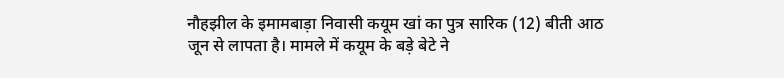नौहझील के इमामबाड़ा निवासी कयूम खां का पुत्र सारिक (12) बीती आठ जून से लापता है। मामले में कयूम के बड़े बेटे ने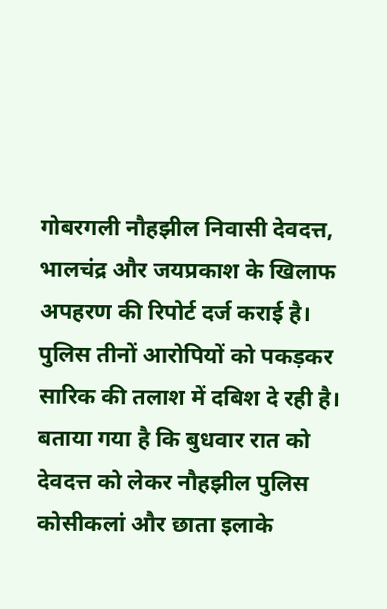गोबरगली नौहझील निवासी देवदत्त, भालचंद्र और जयप्रकाश के खिलाफ अपहरण की रिपोर्ट दर्ज कराई है। पुलिस तीनों आरोपियों को पकड़कर सारिक की तलाश में दबिश दे रही है। बताया गया है कि बुधवार रात को देवदत्त को लेकर नौहझील पुलिस कोसीकलां और छाता इलाके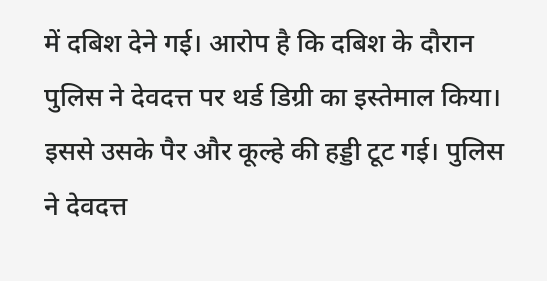में दबिश देने गई। आरोप है कि दबिश के दौरान पुलिस ने देवदत्त पर थर्ड डिग्री का इस्तेमाल किया।
इससे उसके पैर और कूल्हे की हड्डी टूट गई। पुलिस ने देवदत्त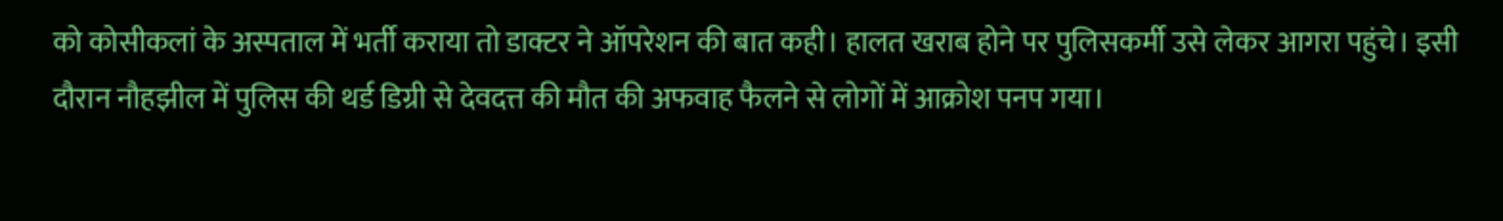को कोसीकलां के अस्पताल में भर्ती कराया तो डाक्टर ने ऑपरेशन की बात कही। हालत खराब होने पर पुलिसकर्मी उसे लेकर आगरा पहुंचे। इसी दौरान नौहझील में पुलिस की थर्ड डिग्री से देवदत्त की मौत की अफवाह फैलने से लोगों में आक्रोश पनप गया।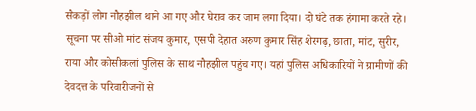सैकड़ों लोग नौहझील थाने आ गए और घेराव कर जाम लगा दिया। दो घंटे तक हंगामा करते रहे।
सूचना पर सीओ मांट संजय कुमार, एसपी देहात अरुण कुमार सिंह शेरगढ़, छाता, मांट, सुरीर, राया और कोसीकलां पुलिस के साथ नौहझील पहुंच गए। यहां पुलिस अधिकारियों ने ग्रामीणों की देवदत्त के परिवारीजनों से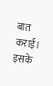बात कराई। इसके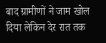बाद ग्रामीणों ने जाम खोल दिया लेकिन देर रात तक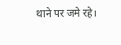थाने पर जमे रहे।